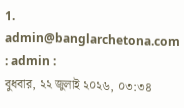1. admin@banglarchetona.com : admin :
বুধবার, ২২ জুলাই ২০২৬, ০৩:৩৪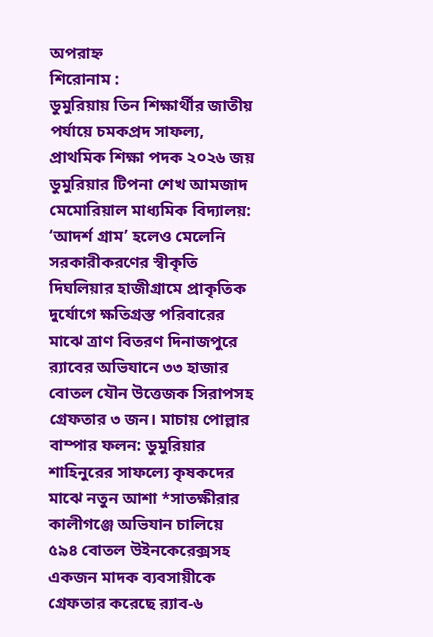অপরাহ্ন
শিরোনাম :
ডুমুরিয়ায় তিন শিক্ষার্থীর জাতীয় পর্যায়ে চমকপ্রদ সাফল্য, প্রাথমিক শিক্ষা পদক ২০২৬ জয় ডুমুরিয়ার টিপনা শেখ আমজাদ মেমোরিয়াল মাধ্যমিক বিদ্যালয়: ‘আদর্শ গ্রাম’ হলেও মেলেনি সরকারীকরণের স্বীকৃতি দিঘলিয়ার হাজীগ্রামে প্রাকৃতিক দুর্যোগে ক্ষতিগ্রস্ত পরিবারের মাঝে ত্রাণ বিতরণ দিনাজপুরে র‌্যাবের অভিযানে ৩৩ হাজার বোতল যৌন উত্তেজক সিরাপসহ গ্রেফতার ৩ জন। মাচায় পোল্লার বাম্পার ফলন: ডুমুরিয়ার শাহিনুরের সাফল্যে কৃষকদের মাঝে নতুন আশা *সাতক্ষীরার কালীগঞ্জে অভিযান চালিয়ে ৫৯৪ বোতল উইনকেরেক্সসহ একজন মাদক ব্যবসায়ীকে গ্রেফতার করেছে র‍্যাব-৬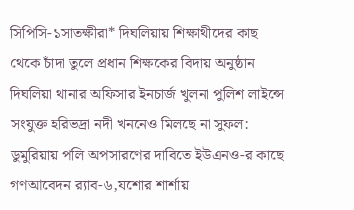সিপিসি-১সাতক্ষীরা* দিঘলিয়ায় শিক্ষাথীদের কাছ থেকে চাঁদা তুলে প্রধান শিক্ষকের বিদায় অনুষ্ঠান দিঘলিয়া থানার অফিসার ইনচার্জ খুলনা পুলিশ লাইন্সে সংযুক্ত হরিভদ্রা নদী খননেও মিলছে না সুফল: ডুমুরিয়ায় পলি অপসারণের দাবিতে ইউএনও-র কাছে গণআবেদন র‍্যাব-৬,যশোর শার্শায়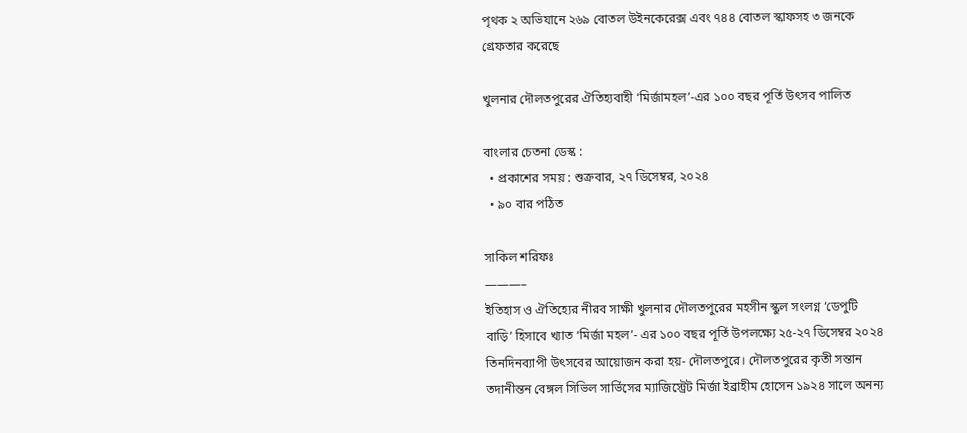পৃথক ২ অভিযানে ২৬৯ বোতল উইনকেরেক্স এবং ৭৪৪ বোতল স্কাফসহ ৩ জনকে গ্রেফতার করেছে

খুলনার দৌলতপুরের ঐতিহ্যবাহী ‘মির্জামহল’-এর ১০০ বছর পূর্তি উৎসব পালিত

বাংলার চেতনা ডেস্ক :
  • প্রকাশের সময় : শুক্রবার, ২৭ ডিসেম্বর, ২০২৪
  • ৯০ বার পঠিত

সাকিল শরিফঃ
———–
ইতিহাস ও ঐতিহ্যের নীরব সাক্ষী খুলনার দৌলতপুরের মহসীন স্কুল সংলগ্ন ‘ডেপুটি বাড়ি’ হিসাবে খ্যাত ‘মির্জা মহল’- এর ১০০ বছর পূর্তি উপলক্ষ্যে ২৫-২৭ ডিসেম্বর ২০২৪ তিনদিনব্যাপী উৎসবের আয়োজন করা হয়- দৌলতপুরে। দৌলতপুরের কৃতী সন্তান তদানীন্তন বেঙ্গল সিভিল সার্ভিসের ম্যাজিস্ট্রেট মির্জা ইব্রাহীম হোসেন ১৯২৪ সালে অনন্য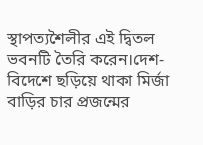স্থাপত্যশৈলীর এই দ্বিতল ভবনটি তৈরি করেন।দেশ-বিদেশে ছড়িয়ে থাকা মির্জা বাড়ির চার প্রজন্মের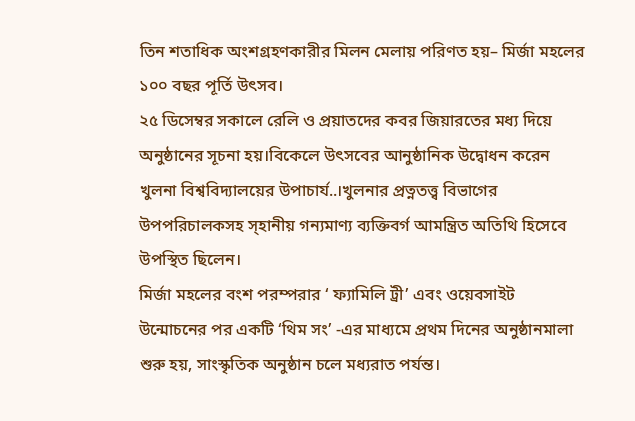তিন শতাধিক অংশগ্রহণকারীর মিলন মেলায় পরিণত হয়– মির্জা মহলের ১০০ বছর পূর্তি উৎসব।
২৫ ডিসেম্বর সকালে রেলি ও প্রয়াতদের কবর জিয়ারতের মধ্য দিয়ে অনুষ্ঠানের সূচনা হয়।বিকেলে উৎসবের আনুষ্ঠানিক উদ্বোধন করেন খুলনা বিশ্ববিদ্যালয়ের উপাচার্য..।খুলনার প্রত্নতত্ত্ব বিভাগের উপপরিচালকসহ স্হানীয় গন্যমাণ্য ব্যক্তিবর্গ আমন্ত্রিত অতিথি হিসেবে উপস্থিত ছিলেন।
মির্জা মহলের বংশ পরম্পরার ‘ ফ্যামিলি ট্রী’ এবং ওয়েবসাইট উন্মোচনের পর একটি ‘থিম সং’ -এর মাধ্যমে প্রথম দিনের অনুষ্ঠানমালা শুরু হয়, সাংস্কৃতিক অনুষ্ঠান চলে মধ্যরাত পর্যন্ত।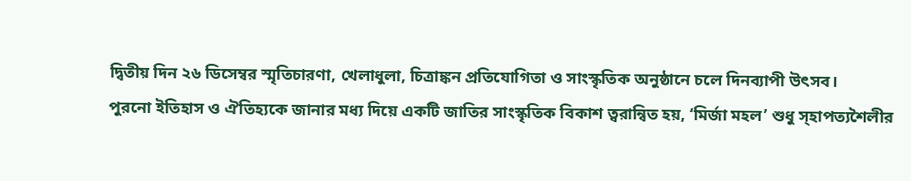দ্বিতীয় দিন ২৬ ডিসেম্বর স্মৃতিচারণা, খেলাধুলা, চিত্রাঙ্কন প্রতিযোগিতা ও সাংস্কৃতিক অনুষ্ঠানে চলে দিনব্যাপী উৎসব।
পুরনো ইতিহাস ও ঐতিহ্যকে জানার মধ্য দিয়ে একটি জাতির সাংস্কৃতিক বিকাশ ত্বরান্বিত হয়, ‘মির্জা মহল’ শুধু স্হাপত্যশৈলীর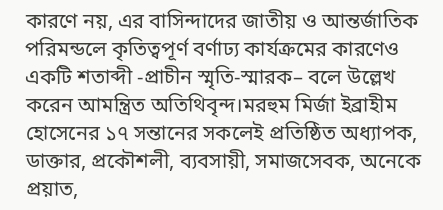কারণে নয়, এর বাসিন্দাদের জাতীয় ও আন্তর্জাতিক পরিমন্ডলে কৃতিত্বপূর্ণ বর্ণাঢ্য কার্যক্রমের কারণেও একটি শতাব্দী -প্রাচীন স্মৃতি-স্মারক– বলে উল্লেখ করেন আমন্ত্রিত অতিথিবৃন্দ।মরহুম মির্জা ইব্রাহীম হোসেনের ১৭ সন্তানের সকলেই প্রতিষ্ঠিত অধ্যাপক, ডাক্তার, প্রকৌশলী, ব্যবসায়ী, সমাজসেবক, অনেকে প্রয়াত,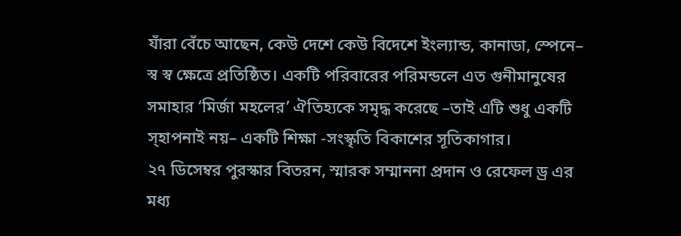যাঁরা বেঁচে আছেন, কেউ দেশে কেউ বিদেশে ইংল্যান্ড, কানাডা, স্পেনে– স্ব স্ব ক্ষেত্রে প্রতিষ্ঠিত। একটি পরিবারের পরিমন্ডলে এত গুনীমানুষের সমাহার ‘মির্জা মহলের’ ঐতিহ্যকে সমৃদ্ধ করেছে –তাই এটি শুধু একটি স্হাপনাই নয়– একটি শিক্ষা -সংস্কৃতি বিকাশের সূতিকাগার।
২৭ ডিসেম্বর পুরস্কার বিতরন, স্মারক সম্মাননা প্রদান ও রেফেল ড্র এর মধ্য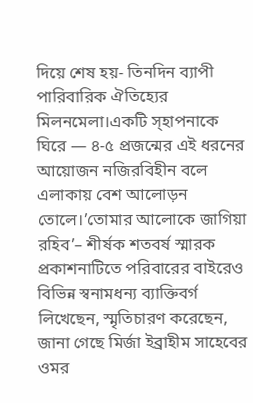দিয়ে শেষ হয়- তিনদিন ব্যাপী পারিবারিক ঐতিহ্যের মিলনমেলা।একটি স্হাপনাকে ঘিরে — ৪-৫ প্রজন্মের এই ধরনের আয়োজন নজিরবিহীন বলে এলাকায় বেশ আলোড়ন তোলে।’তোমার আলোকে জাগিয়া রহিব’– শীর্ষক শতবর্ষ স্মারক প্রকাশনাটিতে পরিবারের বাইরেও বিভিন্ন স্বনামধন্য ব্যাক্তিবর্গ লিখেছেন, স্মৃতিচারণ করেছেন, জানা গেছে মির্জা ইব্রাহীম সাহেবের ওমর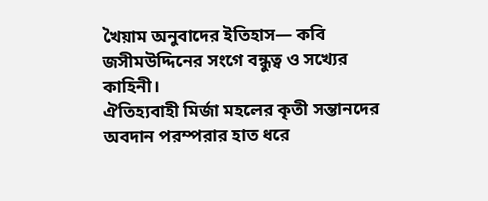খৈয়াম অনুবাদের ইতিহাস— কবি জসীমউদ্দিনের সংগে বন্ধুত্ব ও সখ্যের কাহিনী।
ঐতিহ্যবাহী মির্জা মহলের কৃতী সন্তানদের অবদান পরম্পরার হাত ধরে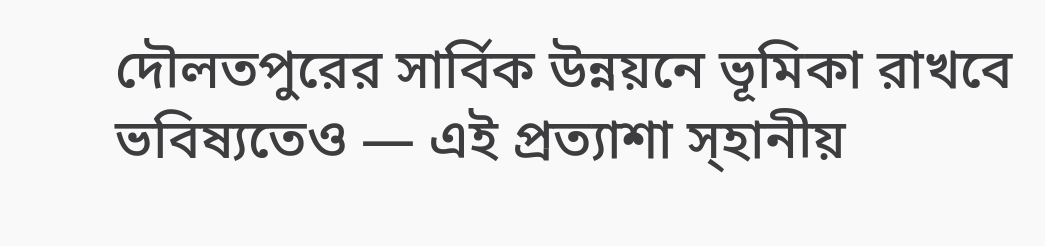দৌলতপুরের সার্বিক উন্নয়নে ভূমিকা রাখবে ভবিষ্যতেও — এই প্রত্যাশা স্হানীয়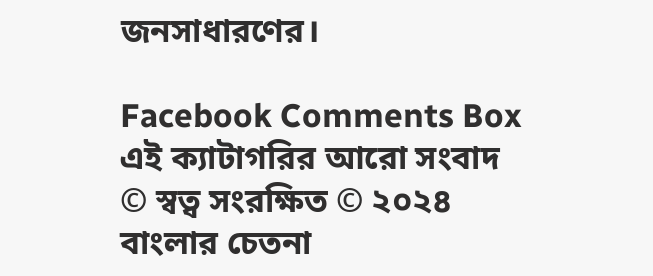জনসাধারণের।

Facebook Comments Box
এই ক্যাটাগরির আরো সংবাদ
© স্বত্ব সংরক্ষিত © ২০২৪ বাংলার চেতনা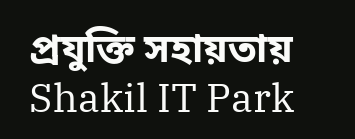প্রযুক্তি সহায়তায় Shakil IT Park